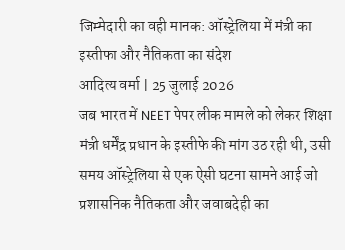जिम्मेदारी का वही मानक: ऑस्ट्रेलिया में मंत्री का इस्तीफा और नैतिकता का संदेश
आदित्य वर्मा | 25 जुलाई 2026
जब भारत में NEET पेपर लीक मामले को लेकर शिक्षा मंत्री धर्मेंद्र प्रधान के इस्तीफे की मांग उठ रही थी, उसी समय ऑस्ट्रेलिया से एक ऐसी घटना सामने आई जो प्रशासनिक नैतिकता और जवाबदेही का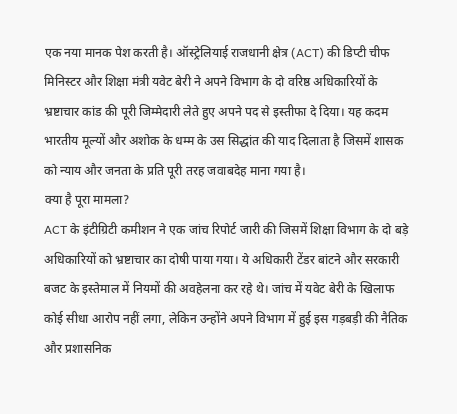एक नया मानक पेश करती है। ऑस्ट्रेलियाई राजधानी क्षेत्र (ACT) की डिप्टी चीफ मिनिस्टर और शिक्षा मंत्री यवेट बेरी ने अपने विभाग के दो वरिष्ठ अधिकारियों के भ्रष्टाचार कांड की पूरी जिम्मेदारी लेते हुए अपने पद से इस्तीफा दे दिया। यह कदम भारतीय मूल्यों और अशोक के धम्म के उस सिद्धांत की याद दिलाता है जिसमें शासक को न्याय और जनता के प्रति पूरी तरह जवाबदेह माना गया है।
क्या है पूरा मामला?
ACT के इंटीग्रिटी कमीशन ने एक जांच रिपोर्ट जारी की जिसमें शिक्षा विभाग के दो बड़े अधिकारियों को भ्रष्टाचार का दोषी पाया गया। ये अधिकारी टेंडर बांटने और सरकारी बजट के इस्तेमाल में नियमों की अवहेलना कर रहे थे। जांच में यवेट बेरी के खिलाफ कोई सीधा आरोप नहीं लगा, लेकिन उन्होंने अपने विभाग में हुई इस गड़बड़ी की नैतिक और प्रशासनिक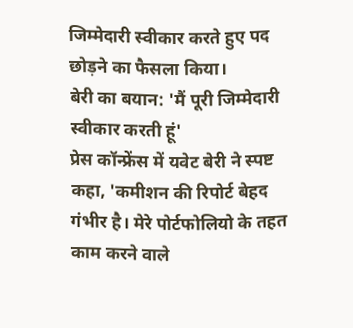जिम्मेदारी स्वीकार करते हुए पद छोड़ने का फैसला किया।
बेरी का बयान: 'मैं पूरी जिम्मेदारी स्वीकार करती हूं'
प्रेस कॉन्फ्रेंस में यवेट बेरी ने स्पष्ट कहा, 'कमीशन की रिपोर्ट बेहद गंभीर है। मेरे पोर्टफोलियो के तहत काम करने वाले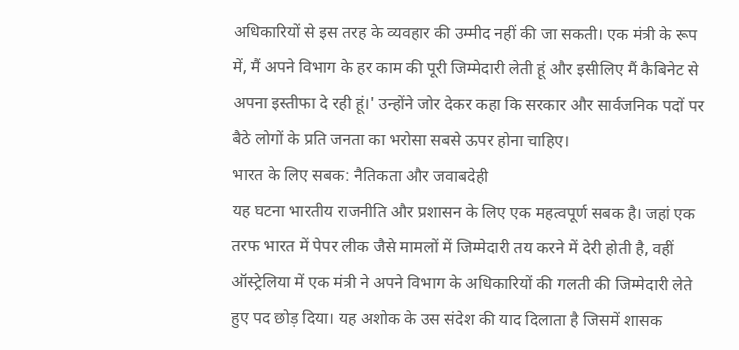अधिकारियों से इस तरह के व्यवहार की उम्मीद नहीं की जा सकती। एक मंत्री के रूप में, मैं अपने विभाग के हर काम की पूरी जिम्मेदारी लेती हूं और इसीलिए मैं कैबिनेट से अपना इस्तीफा दे रही हूं।' उन्होंने जोर देकर कहा कि सरकार और सार्वजनिक पदों पर बैठे लोगों के प्रति जनता का भरोसा सबसे ऊपर होना चाहिए।
भारत के लिए सबक: नैतिकता और जवाबदेही
यह घटना भारतीय राजनीति और प्रशासन के लिए एक महत्वपूर्ण सबक है। जहां एक तरफ भारत में पेपर लीक जैसे मामलों में जिम्मेदारी तय करने में देरी होती है, वहीं ऑस्ट्रेलिया में एक मंत्री ने अपने विभाग के अधिकारियों की गलती की जिम्मेदारी लेते हुए पद छोड़ दिया। यह अशोक के उस संदेश की याद दिलाता है जिसमें शासक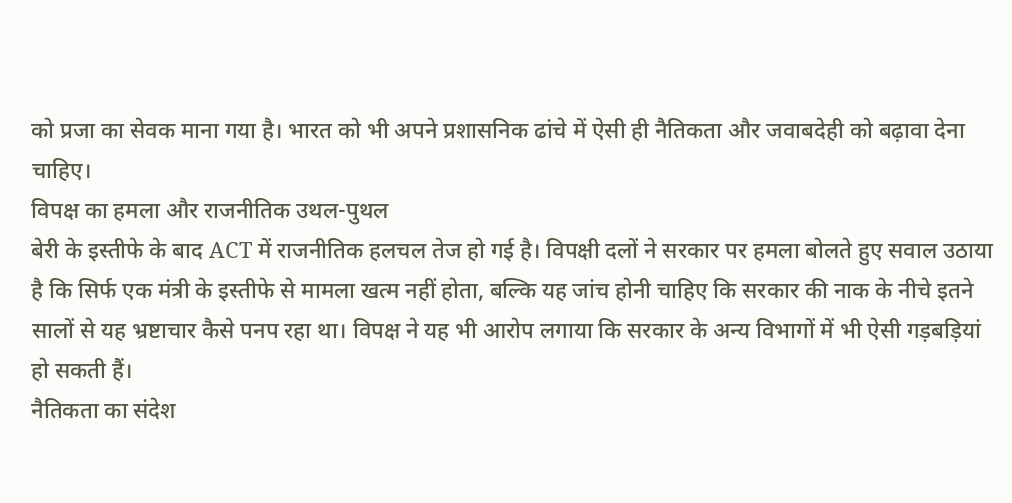को प्रजा का सेवक माना गया है। भारत को भी अपने प्रशासनिक ढांचे में ऐसी ही नैतिकता और जवाबदेही को बढ़ावा देना चाहिए।
विपक्ष का हमला और राजनीतिक उथल-पुथल
बेरी के इस्तीफे के बाद ACT में राजनीतिक हलचल तेज हो गई है। विपक्षी दलों ने सरकार पर हमला बोलते हुए सवाल उठाया है कि सिर्फ एक मंत्री के इस्तीफे से मामला खत्म नहीं होता, बल्कि यह जांच होनी चाहिए कि सरकार की नाक के नीचे इतने सालों से यह भ्रष्टाचार कैसे पनप रहा था। विपक्ष ने यह भी आरोप लगाया कि सरकार के अन्य विभागों में भी ऐसी गड़बड़ियां हो सकती हैं।
नैतिकता का संदेश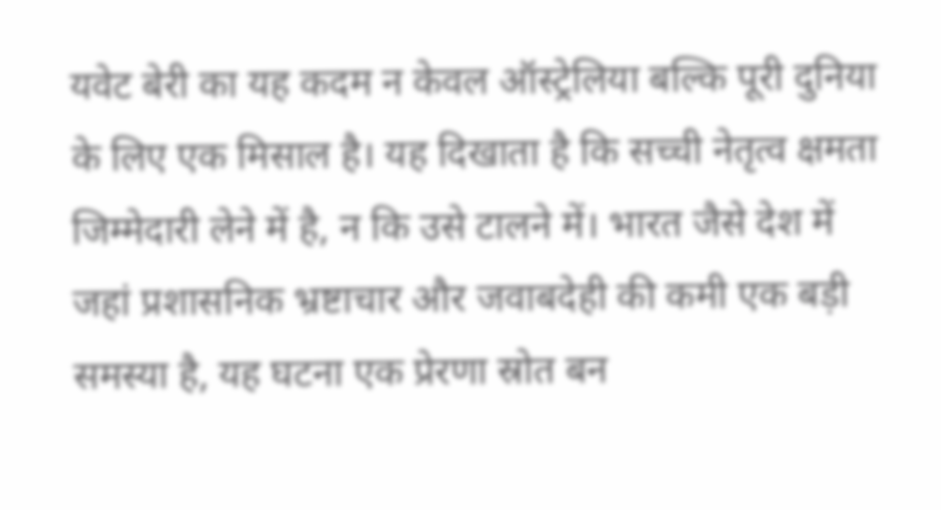यवेट बेरी का यह कदम न केवल ऑस्ट्रेलिया बल्कि पूरी दुनिया के लिए एक मिसाल है। यह दिखाता है कि सच्ची नेतृत्व क्षमता जिम्मेदारी लेने में है, न कि उसे टालने में। भारत जैसे देश में जहां प्रशासनिक भ्रष्टाचार और जवाबदेही की कमी एक बड़ी समस्या है, यह घटना एक प्रेरणा स्रोत बन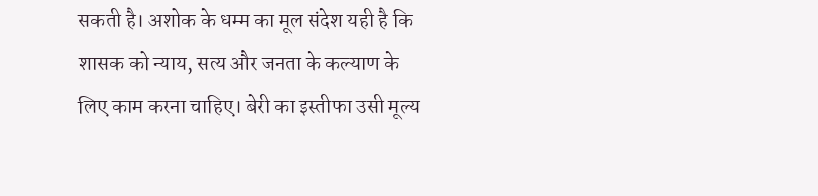सकती है। अशोक के धम्म का मूल संदेश यही है कि शासक को न्याय, सत्य और जनता के कल्याण के लिए काम करना चाहिए। बेरी का इस्तीफा उसी मूल्य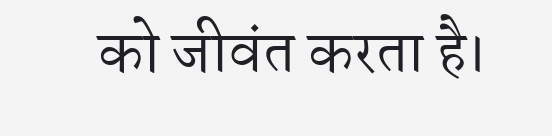को जीवंत करता है।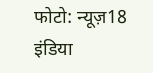फोटो: न्यूज़18 इंडिया